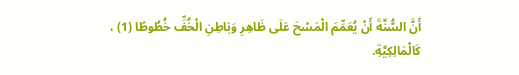أَنَّ السُّنَّةَ أَنْ يُعَمِّمَ الْمَسْحَ عَلَى ظَاهِرِ وَبَاطِنِ الْخُفِّ خُطُوطًا (1) ، كَالْمَالِكِيَّةِ.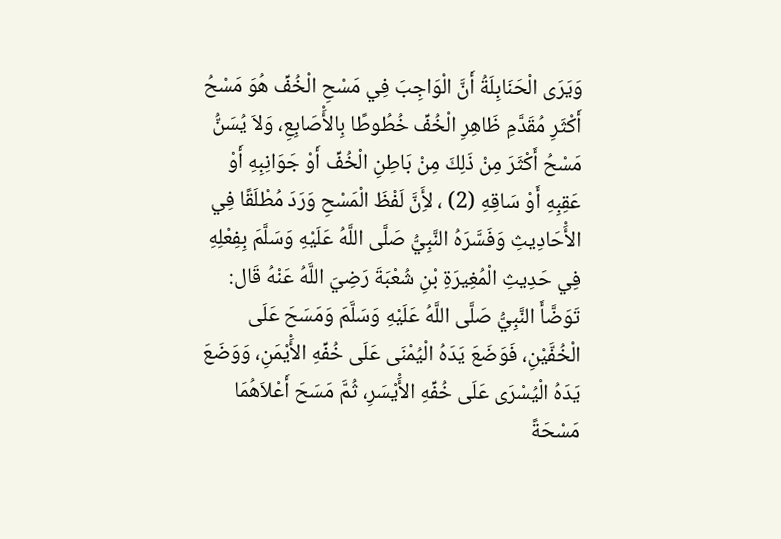وَيَرَى الْحَنَابِلَةُ أَنَّ الْوَاجِبَ فِي مَسْحِ الْخُفِّ هُوَ مَسْحُ أَكْثَرِ مُقَدَّمِ ظَاهِرِ الْخُفِّ خُطُوطًا بِالأَْصَابِعِ، وَلاَ يُسَنُّ مَسْحُ أَكْثَرَ مِنْ ذَلِكَ مِنْ بَاطِنِ الْخُفِّ أَوْ جَوَانِبِهِ أَوْ عَقِبِهِ أَوْ سَاقِهِ (2) ، لأَِنَّ لَفْظَ الْمَسْحِ وَرَدَ مُطْلَقًا فِي الأَْحَادِيثِ وَفَسَّرَهُ النَّبِيُّ صَلَّى اللَّهُ عَلَيْهِ وَسَلَّمَ بِفِعْلِهِ فِي حَدِيثِ الْمُغِيرَةِ بْنِ شُعْبَةَ رَضِيَ اللَّهُ عَنْهُ قَال: تَوَضَّأَ النَّبِيُّ صَلَّى اللَّهُ عَلَيْهِ وَسَلَّمَ وَمَسَحَ عَلَى الْخُفَّيْنِ، فَوَضَعَ يَدَهُ الْيُمْنَى عَلَى خُفِّهِ الأَْيْمَنِ، وَوَضَعَ يَدَهُ الْيُسْرَى عَلَى خُفِّهِ الأَْيْسَرِ، ثُمَّ مَسَحَ أَعْلاَهُمَا مَسْحَةً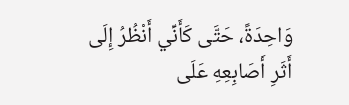وَاحِدَةً، حَتَّى كَأَنِّي أَنْظُرُ إِلَى أَثَرِ أَصَابِعِهِ عَلَى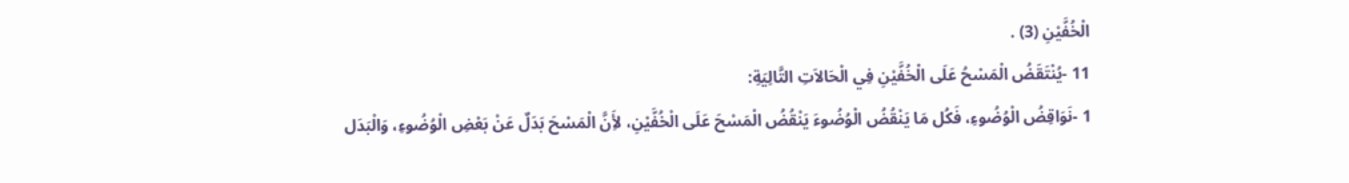الْخُفَّيْنِ (3) .
11 -يُنْتَقَضُ الْمَسْحُ عَلَى الْخُفَّيْنِ فِي الْحَالاَتِ التَّالِيَةِ:
1 -نَوَاقِضُ الْوُضُوءِ، فَكُل مَا يَنْقُضُ الْوُضُوءَ يَنْقُضُ الْمَسْحَ عَلَى الْخُفَّيْنِ، لأَِنَّ الْمَسْحَ بَدَلٌ عَنْ بَعْضِ الْوُضُوءِ، وَالْبَدَل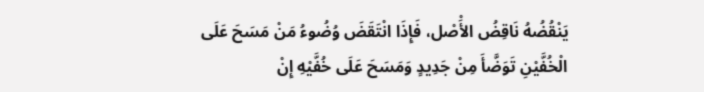يَنْقُضُهُ نَاقِضُ الأَْصْل، فَإِذَا انْتَقَضَ وُضُوءُ مَنْ مَسَحَ عَلَى الْخُفَّيْنِ تَوَضَّأَ مِنْ جَدِيدٍ وَمَسَحَ عَلَى خُفَّيْهِ إِنْ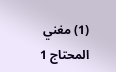(1) مغني المحتاج 1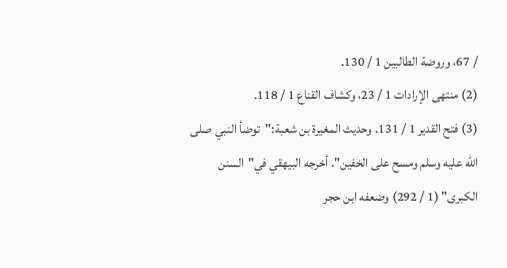/ 67، وروضة الطالبين 1 / 130.
(2) منتهى الإرادات 1 / 23، وكشاف القناع 1 / 118.
(3) فتح القدير 1 / 131. وحديث المغيرة بن شعبة:"توضأ النبي صلى الله عليه وسلم ومسح على الخفين". أخرجه البيهقي في"السنن الكبرى" (1 / 292) وضعفه ابن حجر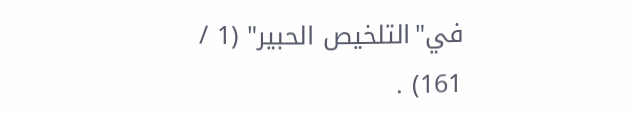في"التلخيص الحبير" (1 / 161) .